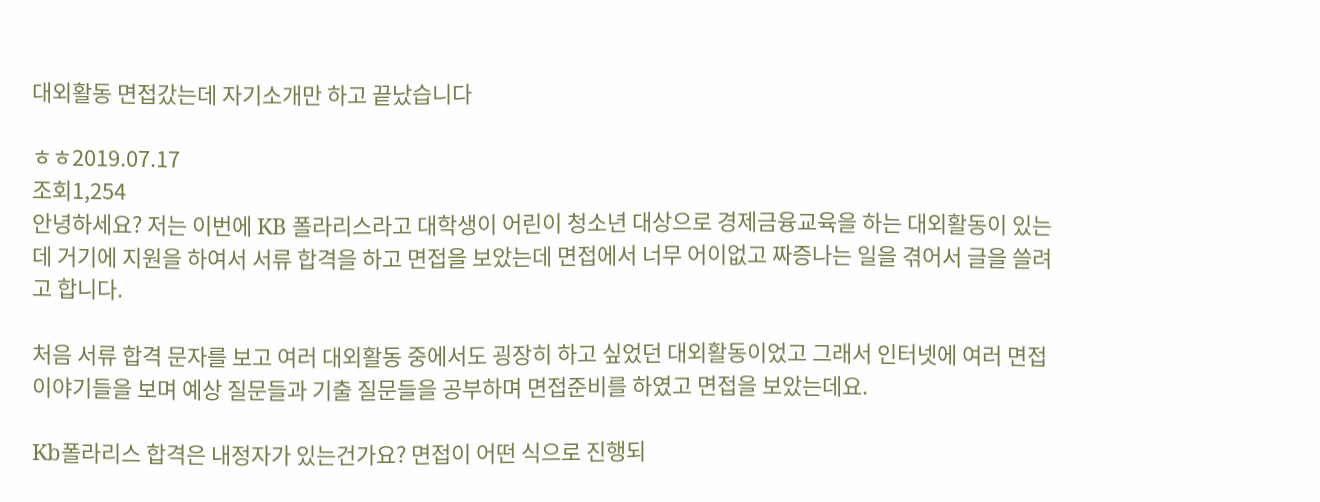대외활동 면접갔는데 자기소개만 하고 끝났습니다

ㅎㅎ2019.07.17
조회1,254
안녕하세요? 저는 이번에 KB 폴라리스라고 대학생이 어린이 청소년 대상으로 경제금융교육을 하는 대외활동이 있는데 거기에 지원을 하여서 서류 합격을 하고 면접을 보았는데 면접에서 너무 어이없고 짜증나는 일을 겪어서 글을 쓸려고 합니다.

처음 서류 합격 문자를 보고 여러 대외활동 중에서도 굉장히 하고 싶었던 대외활동이었고 그래서 인터넷에 여러 면접 이야기들을 보며 예상 질문들과 기출 질문들을 공부하며 면접준비를 하였고 면접을 보았는데요.

Kb폴라리스 합격은 내정자가 있는건가요? 면접이 어떤 식으로 진행되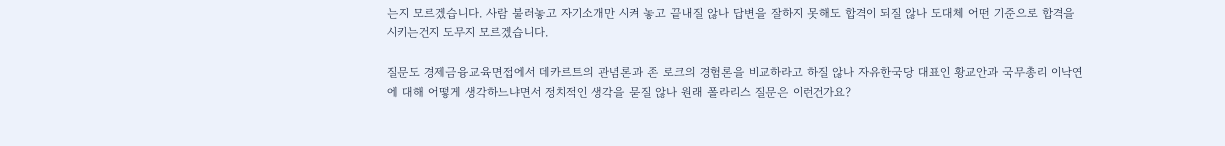는지 모르겠습니다. 사람 불러놓고 자기소개만 시켜 놓고 끝내질 않나 답변을 잘하지 못해도 합격이 되질 않나 도대체 어떤 기준으로 합격을 시키는건지 도무지 모르겠습니다.

질문도 경제금융교육면접에서 데카르트의 관념론과 존 로크의 경험론을 비교하라고 하질 않나 자유한국당 대표인 황교안과 국무총리 이낙연에 대해 어떻게 생각하느냐면서 정치적인 생각을 묻질 않나 원래 폴라리스 질문은 이런건가요?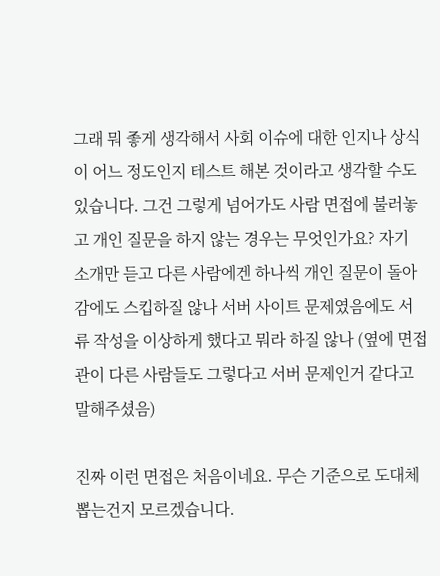그래 뭐 좋게 생각해서 사회 이슈에 대한 인지나 상식이 어느 정도인지 테스트 해본 것이라고 생각할 수도 있습니다. 그건 그렇게 넘어가도 사람 면접에 불러놓고 개인 질문을 하지 않는 경우는 무엇인가요? 자기 소개만 듣고 다른 사람에겐 하나씩 개인 질문이 돌아감에도 스킵하질 않나 서버 사이트 문제였음에도 서류 작성을 이상하게 했다고 뭐라 하질 않나 (옆에 면접관이 다른 사람들도 그렇다고 서버 문제인거 같다고 말해주셨음)

진짜 이런 면접은 처음이네요. 무슨 기준으로 도대체 뽑는건지 모르겠습니다.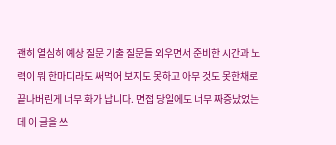괜히 열심히 예상 질문 기출 질문들 외우면서 준비한 시간과 노력이 뭐 한마디라도 써먹어 보지도 못하고 아무 것도 못한채로 끝나버린게 너무 화가 납니다. 면접 당일에도 너무 짜증났었는데 이 글을 쓰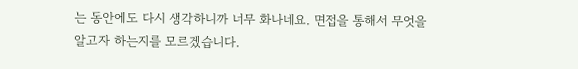는 동안에도 다시 생각하니까 너무 화나네요. 면접을 통해서 무엇을 알고자 하는지를 모르겠습니다.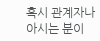혹시 관계자나 아시는 분이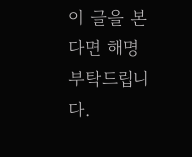이 글을 본다면 해명 부탁드립니다.